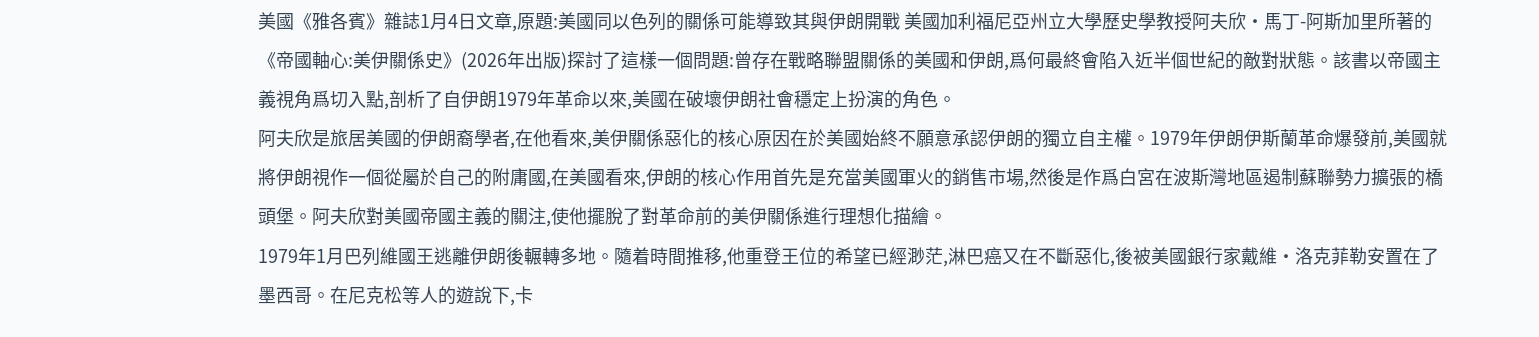美國《雅各賓》雜誌1月4日文章,原題:美國同以色列的關係可能導致其與伊朗開戰 美國加利福尼亞州立大學歷史學教授阿夫欣·馬丁-阿斯加里所著的《帝國軸心:美伊關係史》(2026年出版)探討了這樣一個問題:曾存在戰略聯盟關係的美國和伊朗,爲何最終會陷入近半個世紀的敵對狀態。該書以帝國主義視角爲切入點,剖析了自伊朗1979年革命以來,美國在破壞伊朗社會穩定上扮演的角色。
阿夫欣是旅居美國的伊朗裔學者,在他看來,美伊關係惡化的核心原因在於美國始終不願意承認伊朗的獨立自主權。1979年伊朗伊斯蘭革命爆發前,美國就將伊朗視作一個從屬於自己的附庸國,在美國看來,伊朗的核心作用首先是充當美國軍火的銷售市場,然後是作爲白宮在波斯灣地區遏制蘇聯勢力擴張的橋頭堡。阿夫欣對美國帝國主義的關注,使他擺脫了對革命前的美伊關係進行理想化描繪。
1979年1月巴列維國王逃離伊朗後輾轉多地。隨着時間推移,他重登王位的希望已經渺茫,淋巴癌又在不斷惡化,後被美國銀行家戴維·洛克菲勒安置在了墨西哥。在尼克松等人的遊說下,卡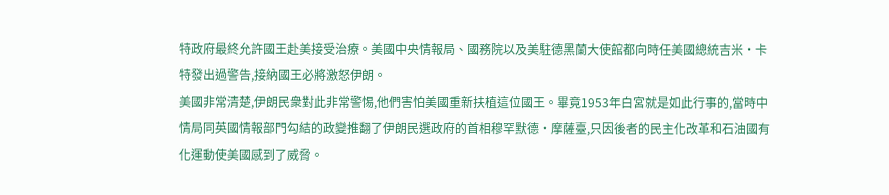特政府最終允許國王赴美接受治療。美國中央情報局、國務院以及美駐德黑蘭大使館都向時任美國總統吉米·卡特發出過警告,接納國王必將激怒伊朗。
美國非常清楚,伊朗民衆對此非常警惕,他們害怕美國重新扶植這位國王。畢竟1953年白宮就是如此行事的,當時中情局同英國情報部門勾結的政變推翻了伊朗民選政府的首相穆罕默德·摩薩臺,只因後者的民主化改革和石油國有化運動使美國感到了威脅。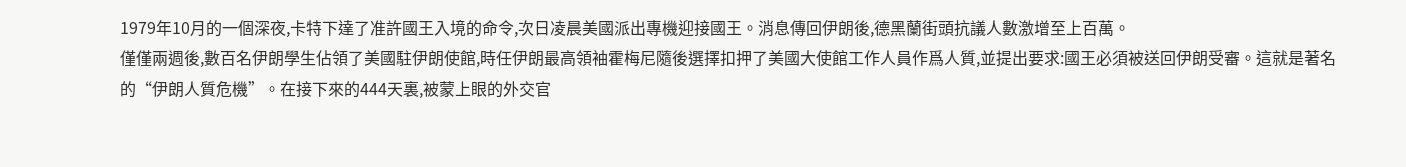1979年10月的一個深夜,卡特下達了准許國王入境的命令,次日凌晨美國派出專機迎接國王。消息傳回伊朗後,德黑蘭街頭抗議人數激增至上百萬。
僅僅兩週後,數百名伊朗學生佔領了美國駐伊朗使館,時任伊朗最高領袖霍梅尼隨後選擇扣押了美國大使館工作人員作爲人質,並提出要求:國王必須被送回伊朗受審。這就是著名的“伊朗人質危機”。在接下來的444天裏,被蒙上眼的外交官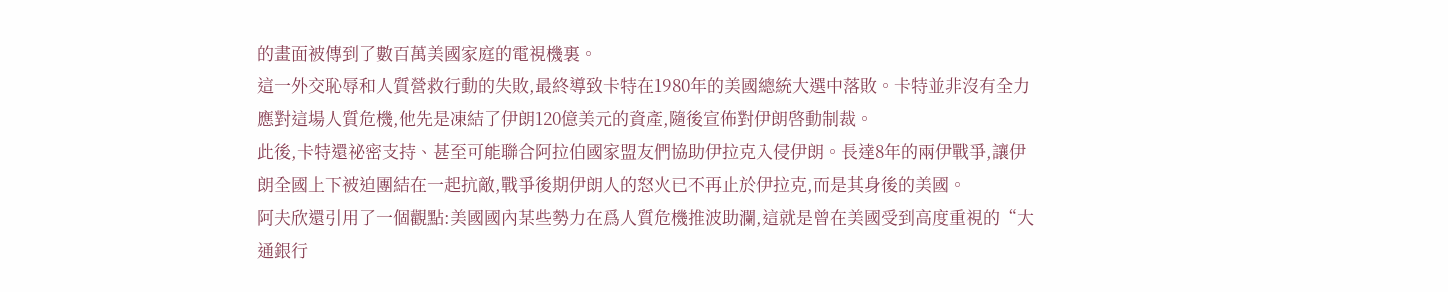的畫面被傳到了數百萬美國家庭的電視機裏。
這一外交恥辱和人質營救行動的失敗,最終導致卡特在1980年的美國總統大選中落敗。卡特並非沒有全力應對這場人質危機,他先是凍結了伊朗120億美元的資產,隨後宣佈對伊朗啓動制裁。
此後,卡特還祕密支持、甚至可能聯合阿拉伯國家盟友們協助伊拉克入侵伊朗。長達8年的兩伊戰爭,讓伊朗全國上下被迫團結在一起抗敵,戰爭後期伊朗人的怒火已不再止於伊拉克,而是其身後的美國。
阿夫欣還引用了一個觀點:美國國內某些勢力在爲人質危機推波助瀾,這就是曾在美國受到高度重視的“大通銀行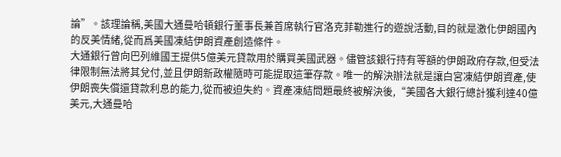論”。該理論稱,美國大通曼哈頓銀行董事長兼首席執行官洛克菲勒進行的遊說活動,目的就是激化伊朗國內的反美情緒,從而爲美國凍結伊朗資產創造條件。
大通銀行曾向巴列維國王提供5億美元貸款用於購買美國武器。儘管該銀行持有等額的伊朗政府存款,但受法律限制無法將其兌付,並且伊朗新政權隨時可能提取這筆存款。唯一的解決辦法就是讓白宮凍結伊朗資產,使伊朗喪失償還貸款利息的能力,從而被迫失約。資產凍結問題最終被解決後,“美國各大銀行總計獲利達40億美元,大通曼哈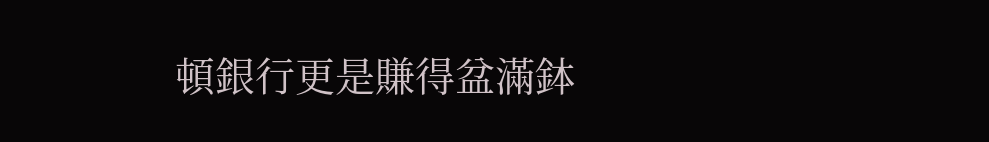頓銀行更是賺得盆滿鉢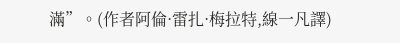滿”。(作者阿倫·雷扎·梅拉特,線一凡譯)